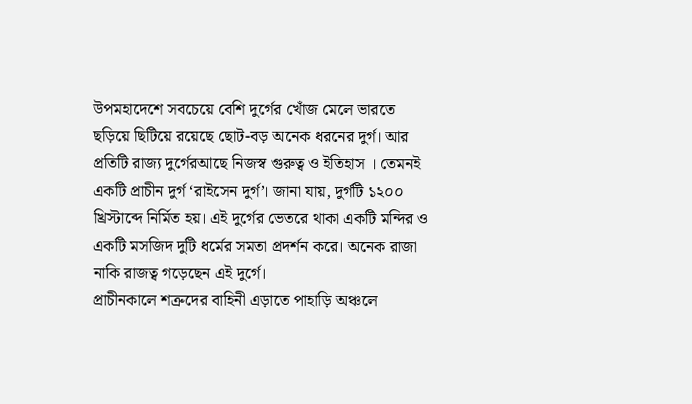উপমহাদেশে সবচেয়ে বেশি দুর্গের খোঁজ মেলে ভারতে ছড়িয়ে ছিটিয়ে রয়েছে ছোট-বড় অনেক ধরনের দুর্গ। আর প্রতিটি রাজ্য দুর্গেরআছে নিজস্ব গুরুত্ব ও ইতিহাস । তেমনই একটি প্রাচীন দুর্গ ‘রাইসেন দুর্গ’। জানা যায়, দুর্গটি ১২০০ খ্রিস্টাব্দে নির্মিত হয়। এই দুর্গের ভেতরে থাকা একটি মন্দির ও একটি মসজিদ দুটি ধর্মের সমতা প্রদর্শন করে। অনেক রাজা নাকি রাজত্ব গড়েছেন এই দুর্গে।
প্রাচীনকালে শত্রুদের বাহিনী এড়াতে পাহাড়ি অঞ্চলে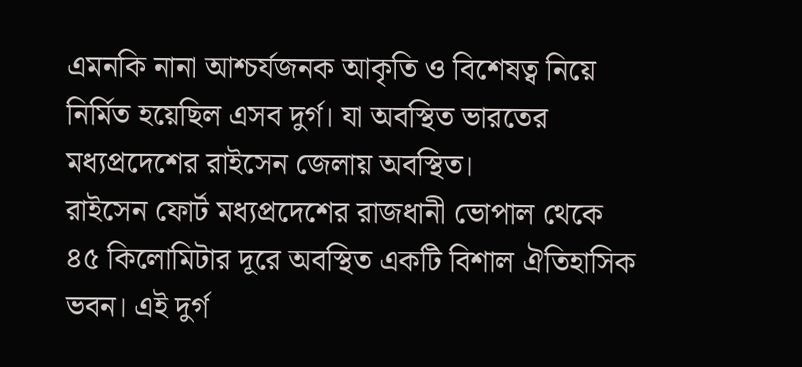এমনকি নানা আশ্চর্যজনক আকৃতি ও বিশেষত্ব নিয়ে নির্মিত হয়েছিল এসব দুর্গ। যা অবস্থিত ভারতের মধ্যপ্রদেশের রাইসেন জেলায় অবস্থিত।
রাইসেন ফোর্ট মধ্যপ্রদেশের রাজধানী ভোপাল থেকে ৪৫ কিলোমিটার দূরে অবস্থিত একটি বিশাল ঐতিহাসিক ভবন। এই দুর্গ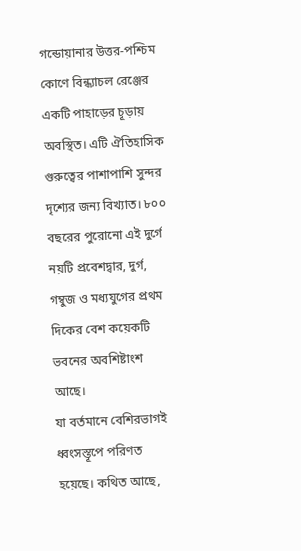গন্ডোয়ানার উত্তর-পশ্চিম কোণে বিন্ধ্যাচল রেঞ্জের একটি পাহাড়ের চূড়ায় অবস্থিত। এটি ঐতিহাসিক গুরুত্বের পাশাপাশি সুন্দর দৃশ্যের জন্য বিখ্যাত। ৮০০ বছরের পুরোনো এই দুর্গে নয়টি প্রবেশদ্বার, দুর্গ, গম্বুজ ও মধ্যযুগের প্রথম দিকের বেশ কয়েকটি ভবনের অবশিষ্টাংশ আছে।
যা বর্তমানে বেশিরভাগই ধ্বংসস্তূপে পরিণত হয়েছে। কথিত আছে,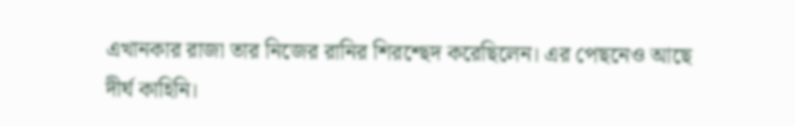এখানকার রাজা তার নিজের রানির শিরশ্ছেদ করেছিলেন। এর পেছনেও আছে দীর্ঘ কাহিনি।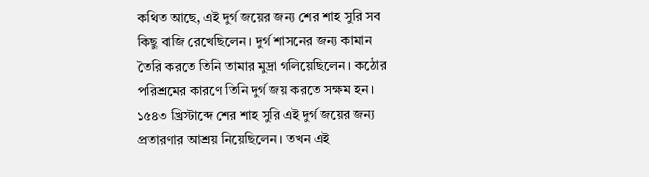কথিত আছে, এই দুর্গ জয়ের জন্য শের শাহ সুরি সব কিছু বাজি রেখেছিলেন। দুর্গ শাসনের জন্য কামান তৈরি করতে তিনি তামার মুদ্রা গলিয়েছিলেন। কঠোর পরিশ্রমের কারণে তিনি দুর্গ জয় করতে সক্ষম হন।
১৫৪৩ খ্রিস্টাব্দে শের শাহ সুরি এই দুর্গ জয়ের জন্য প্রতারণার আশ্রয় নিয়েছিলেন। তখন এই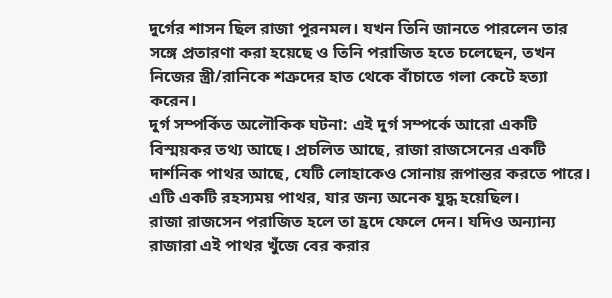দুর্গের শাসন ছিল রাজা পুরনমল। যখন তিনি জানতে পারলেন তার সঙ্গে প্রতারণা করা হয়েছে ও তিনি পরাজিত হতে চলেছেন, তখন নিজের স্ত্রী/রানিকে শত্রুদের হাত থেকে বাঁচাতে গলা কেটে হত্যা করেন।
দুর্গ সম্পর্কিত অলৌকিক ঘটনা: এই দুর্গ সম্পর্কে আরো একটি বিস্ময়কর তথ্য আছে। প্রচলিত আছে, রাজা রাজসেনের একটি দার্শনিক পাথর আছে, যেটি লোহাকেও সোনায় রূপান্তর করতে পারে। এটি একটি রহস্যময় পাথর, যার জন্য অনেক যুদ্ধ হয়েছিল।
রাজা রাজসেন পরাজিত হলে তা হ্রদে ফেলে দেন। যদিও অন্যান্য রাজারা এই পাথর খুঁজে বের করার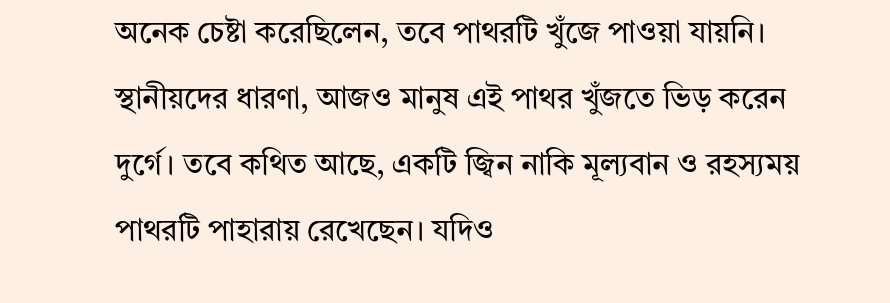অনেক চেষ্টা করেছিলেন, তবে পাথরটি খুঁজে পাওয়া যায়নি। স্থানীয়দের ধারণা, আজও মানুষ এই পাথর খুঁজতে ভিড় করেন দুর্গে। তবে কথিত আছে, একটি জ্বিন নাকি মূল্যবান ও রহস্যময় পাথরটি পাহারায় রেখেছেন। যদিও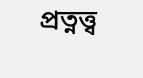প্রত্নত্ত্ব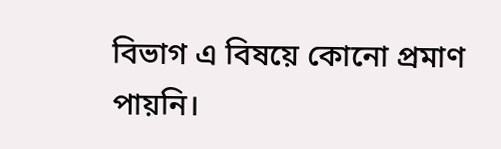বিভাগ এ বিষয়ে কোনো প্রমাণ পায়নি।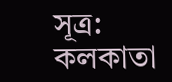সূত্র: কলকাতা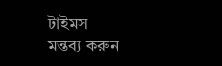টাইমস
মন্তব্য করুন